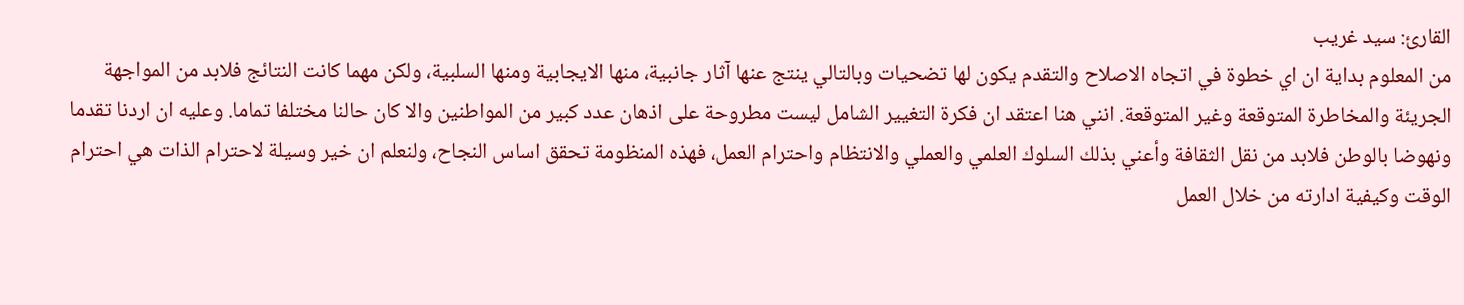القارئ: سيد غريب
من المعلوم بداية ان اي خطوة في اتجاه الاصلاح والتقدم يكون لها تضحيات وبالتالي ينتج عنها آثار جانبية، منها الايجابية ومنها السلبية، ولكن مهما كانت النتائج فلابد من المواجهة الجريئة والمخاطرة المتوقعة وغير المتوقعة. انني هنا اعتقد ان فكرة التغيير الشامل ليست مطروحة على اذهان عدد كبير من المواطنين والا كان حالنا مختلفا تماما. وعليه ان اردنا تقدما ونهوضا بالوطن فلابد من نقل الثقافة وأعني بذلك السلوك العلمي والعملي والانتظام واحترام العمل، فهذه المنظومة تحقق اساس النجاح، ولنعلم ان خير وسيلة لاحترام الذات هي احترام الوقت وكيفية ادارته من خلال العمل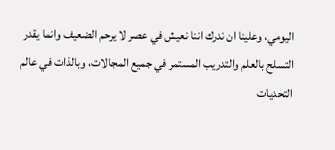اليومي، وعلينا ان ندرك اننا نعيش في عصر لا يرحم الضعيف وانما يقدر التسلح بالعلم والتدريب المستمر في جميع المجالات، وبالذات في عالم التحديات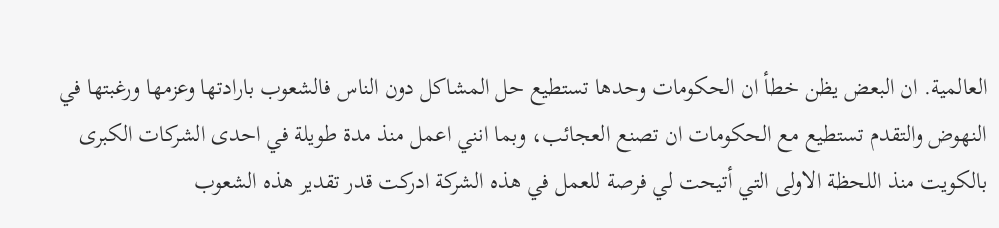العالمية. ان البعض يظن خطأ ان الحكومات وحدها تستطيع حل المشاكل دون الناس فالشعوب بارادتها وعزمها ورغبتها في النهوض والتقدم تستطيع مع الحكومات ان تصنع العجائب، وبما انني اعمل منذ مدة طويلة في احدى الشركات الكبرى بالكويت منذ اللحظة الاولى التي أتيحت لي فرصة للعمل في هذه الشركة ادركت قدر تقدير هذه الشعوب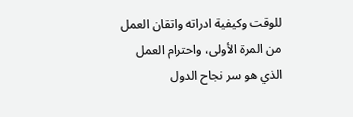للوقت وكيفية ادراته واتقان العمل من المرة الأولى، واحترام العمل الذي هو سر نجاح الدول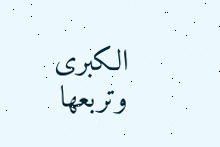الكبرى وتربعها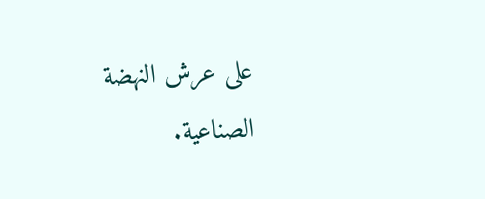على عرش النهضة الصناعية.